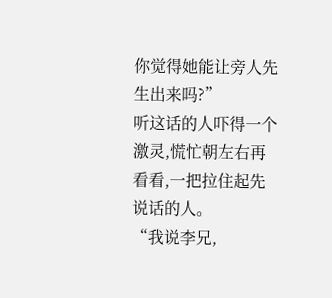你觉得她能让旁人先生出来吗?”
听这话的人吓得一个激灵,慌忙朝左右再看看,一把拉住起先说话的人。
“我说李兄,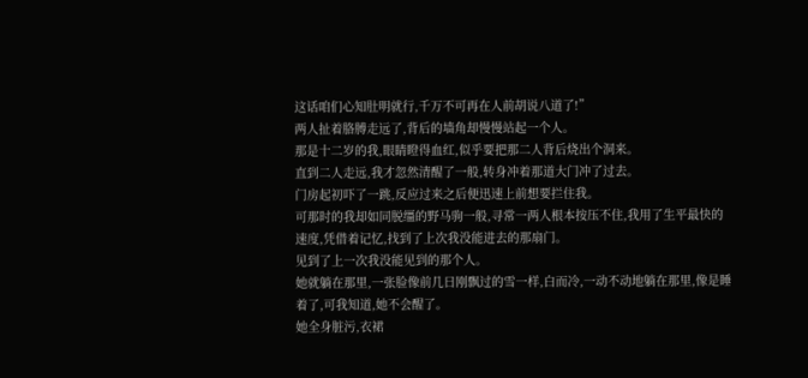这话咱们心知肚明就行,千万不可再在人前胡说八道了!”
两人扯着胳膊走远了,背后的墙角却慢慢站起一个人。
那是十二岁的我,眼睛瞪得血红,似乎要把那二人背后烧出个洞来。
直到二人走远,我才忽然清醒了一般,转身冲着那道大门冲了过去。
门房起初吓了一跳,反应过来之后便迅速上前想要拦住我。
可那时的我却如同脱缰的野马驹一般,寻常一两人根本按压不住,我用了生平最快的速度,凭借着记忆,找到了上次我没能进去的那扇门。
见到了上一次我没能见到的那个人。
她就躺在那里,一张脸像前几日刚飘过的雪一样,白而冷,一动不动地躺在那里,像是睡着了,可我知道,她不会醒了。
她全身脏污,衣裙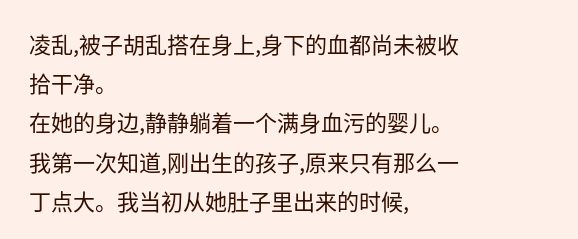凌乱,被子胡乱搭在身上,身下的血都尚未被收拾干净。
在她的身边,静静躺着一个满身血污的婴儿。
我第一次知道,刚出生的孩子,原来只有那么一丁点大。我当初从她肚子里出来的时候,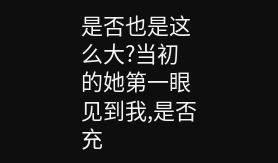是否也是这么大?当初的她第一眼见到我,是否充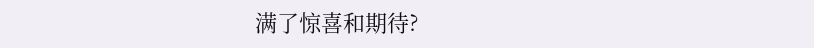满了惊喜和期待?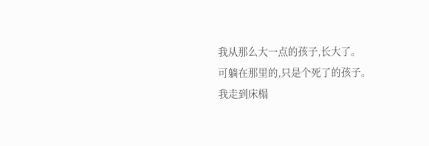我从那么大一点的孩子,长大了。
可躺在那里的,只是个死了的孩子。
我走到床榻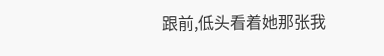跟前,低头看着她那张我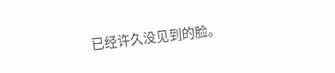已经许久没见到的脸。